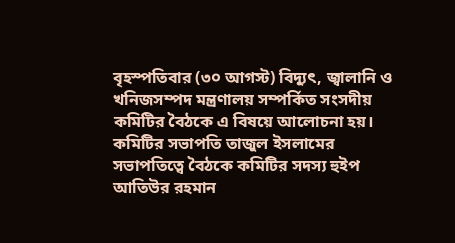বৃহস্পতিবার (৩০ আগস্ট) বিদ্যুৎ, জ্বালানি ও খনিজসম্পদ মন্ত্রণালয় সম্পর্কিত সংসদীয় কমিটির বৈঠকে এ বিষয়ে আলোচনা হয়। কমিটির সভাপতি তাজুল ইসলামের সভাপতিত্বে বৈঠকে কমিটির সদস্য হুইপ আতিউর রহমান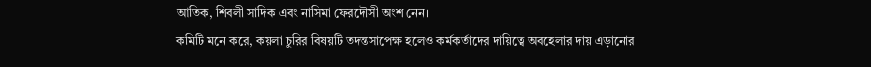আতিক, শিবলী সাদিক এবং নাসিমা ফেরদৌসী অংশ নেন।
কমিটি মনে করে, কয়লা চুরির বিষয়টি তদন্তসাপেক্ষ হলেও কর্মকর্তাদের দায়িত্বে অবহেলার দায় এড়ানোর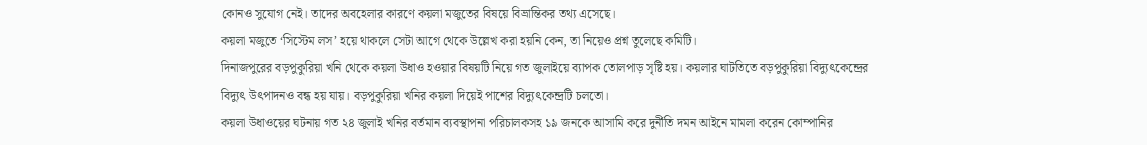কোনও সুযোগ নেই। তাদের অবহেলার কারণে কয়লা মজুতের বিষয়ে বিভ্রান্তিকর তথ্য এসেছে।
কয়লা মজুতে ‘সিস্টেম লস’ হয়ে থাকলে সেটা আগে থেকে উল্লেখ করা হয়নি কেন, তা নিয়েও প্রশ্ন তুলেছে কমিটি।
দিনাজপুরের বড়পুকুরিয়া খনি থেকে কয়লা উধাও হওয়ার বিষয়টি নিয়ে গত জুলাইয়ে ব্যাপক তোলপাড় সৃষ্টি হয়। কয়লার ঘাটতিতে বড়পুকুরিয়া বিদ্যুৎকেন্দ্রের বিদ্যুৎ উৎপাদনও বন্ধ হয় যায়। বড়পুকুরিয়া খনির কয়লা দিয়েই পাশের বিদ্যুৎকেন্দ্রটি চলতো।
কয়লা উধাওয়ের ঘটনায় গত ২৪ জুলাই খনির বর্তমান ব্যবস্থাপনা পরিচালকসহ ১৯ জনকে আসামি করে দুর্নীতি দমন আইনে মামলা করেন কোম্পানির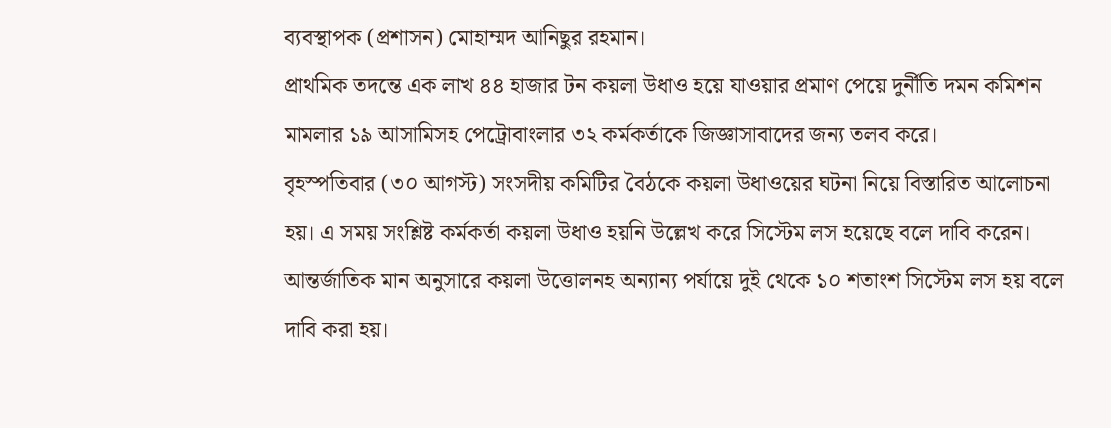ব্যবস্থাপক (প্রশাসন) মোহাম্মদ আনিছুর রহমান।
প্রাথমিক তদন্তে এক লাখ ৪৪ হাজার টন কয়লা উধাও হয়ে যাওয়ার প্রমাণ পেয়ে দুর্নীতি দমন কমিশন মামলার ১৯ আসামিসহ পেট্রোবাংলার ৩২ কর্মকর্তাকে জিজ্ঞাসাবাদের জন্য তলব করে।
বৃহস্পতিবার (৩০ আগস্ট) সংসদীয় কমিটির বৈঠকে কয়লা উধাওয়ের ঘটনা নিয়ে বিস্তারিত আলোচনা হয়। এ সময় সংশ্লিষ্ট কর্মকর্তা কয়লা উধাও হয়নি উল্লেখ করে সিস্টেম লস হয়েছে বলে দাবি করেন। আন্তর্জাতিক মান অনুসারে কয়লা উত্তোলনহ অন্যান্য পর্যায়ে দুই থেকে ১০ শতাংশ সিস্টেম লস হয় বলে দাবি করা হয়।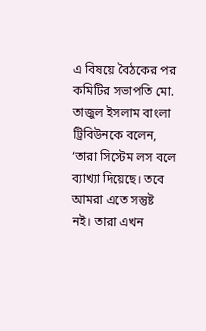এ বিষয়ে বৈঠকের পর কমিটির সভাপতি মো. তাজুল ইসলাম বাংলা ট্রিবিউনকে বলেন, ‘তারা সিস্টেম লস বলে ব্যাখ্যা দিয়েছে। তবে আমরা এতে সন্তুষ্ট নই। তারা এখন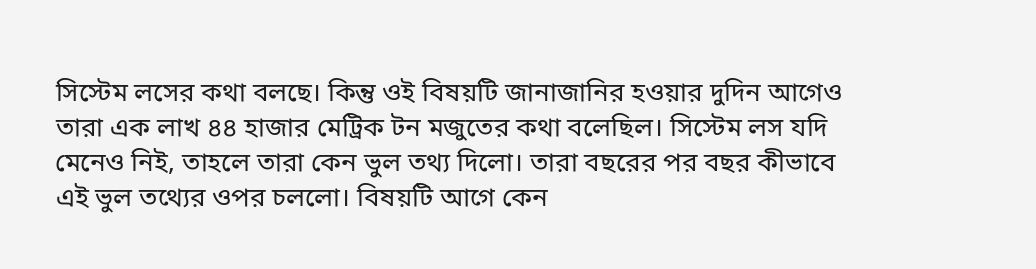সিস্টেম লসের কথা বলছে। কিন্তু ওই বিষয়টি জানাজানির হওয়ার দুদিন আগেও তারা এক লাখ ৪৪ হাজার মেট্রিক টন মজুতের কথা বলেছিল। সিস্টেম লস যদি মেনেও নিই, তাহলে তারা কেন ভুল তথ্য দিলো। তারা বছরের পর বছর কীভাবে এই ভুল তথ্যের ওপর চললো। বিষয়টি আগে কেন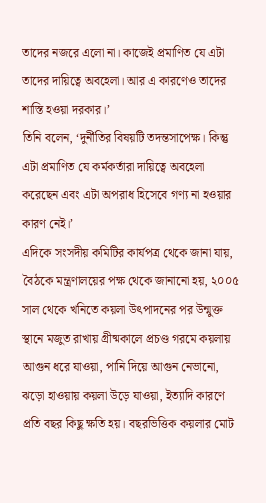তাদের নজরে এলো না। কাজেই প্রমাণিত যে এটা তাদের দায়িত্বে অবহেলা। আর এ কারণেও তাদের শাস্তি হওয়া দরকার।’
তিনি বলেন, ‘দুর্নীতির বিষয়টি তদন্তসাপেক্ষ। কিন্তু এটা প্রমাণিত যে কর্মকর্তারা দায়িত্বে অবহেলা করেছেন এবং এটা অপরাধ হিসেবে গণ্য না হওয়ার কারণ নেই।’
এদিকে সংসদীয় কমিটির কার্যপত্র থেকে জানা যায়, বৈঠকে মন্ত্রণালয়ের পক্ষ থেকে জানানো হয়, ২০০৫ সাল থেকে খনিতে কয়লা উৎপাদনের পর উন্মুক্ত স্থানে মজুত রাখায় গ্রীষ্মকালে প্রচণ্ড গরমে কয়লায় আগুন ধরে যাওয়া, পানি দিয়ে আগুন নেভানো, ঝড়ো হাওয়ায় কয়লা উড়ে যাওয়া, ইত্যাদি কারণে প্রতি বছর কিছু ক্ষতি হয়। বছরভিত্তিক কয়লার মোট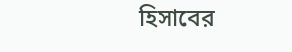হিসাবের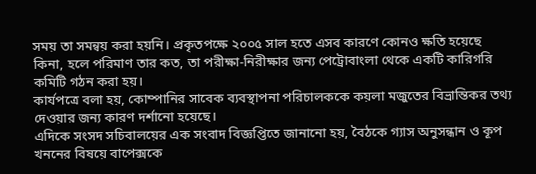সময় তা সমন্বয় করা হয়নি। প্রকৃতপক্ষে ২০০৫ সাল হতে এসব কারণে কোনও ক্ষতি হয়েছে কিনা, হলে পরিমাণ তার কত, তা পরীক্ষা-নিরীক্ষার জন্য পেট্রোবাংলা থেকে একটি কারিগরি কমিটি গঠন করা হয়।
কার্যপত্রে বলা হয়, কোম্পানির সাবেক ব্যবস্থাপনা পরিচালককে কয়লা মজুতের বিভ্রান্তিকর তথ্য দেওয়ার জন্য কারণ দর্শানো হয়েছে।
এদিকে সংসদ সচিবালয়ের এক সংবাদ বিজ্ঞপ্তিতে জানানো হয়, বৈঠকে গ্যাস অনুসন্ধান ও কূপ খননের বিষয়ে বাপেক্সকে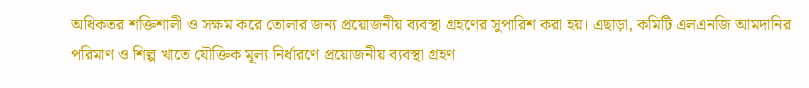অধিকতর শক্তিশালী ও সক্ষম করে তোলার জন্য প্রয়োজনীয় ব্যবস্থা গ্রহণের সুপারিশ করা হয়। এছাড়া, কমিটি এলএনজি আমদানির পরিমাণ ও শিল্প খাতে যৌক্তিক মূল্য নির্ধারণে প্রয়োজনীয় ব্যবস্থা গ্রহণ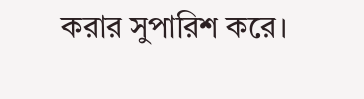করার সুপারিশ করে।